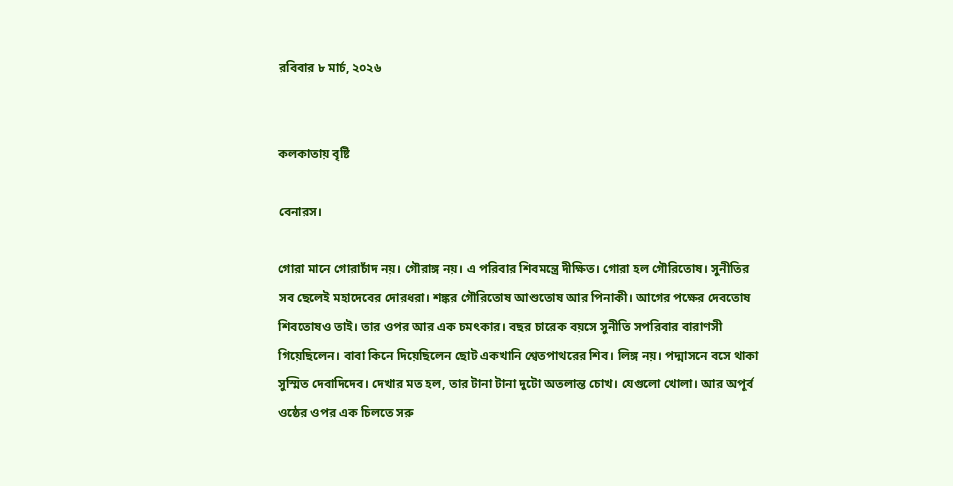রবিবার ৮ মার্চ, ২০২৬


কলকাতায় বৃষ্টি

বেনারস।

গোরা মানে গোরাচাঁদ নয়। গৌরাঙ্গ নয়। এ পরিবার শিবমন্ত্রে দীক্ষিত। গোরা হল গৌরিতোষ। সুনীতির সব ছেলেই মহাদেবের দোরধরা। শঙ্কর গৌরিতোষ আশুতোষ আর পিনাকী। আগের পক্ষের দেবতোষ শিবতোষও তাই। তার ওপর আর এক চমৎকার। বছর চারেক বয়সে সুনীতি সপরিবার বারাণসী গিয়েছিলেন। বাবা কিনে দিয়েছিলেন ছোট একখানি শ্বেতপাথরের শিব। লিঙ্গ নয়। পদ্মাসনে বসে থাকা সুস্মিত দেবাদিদেব। দেখার মত হল, তার টানা টানা দুটো অতলান্ত চোখ। যেগুলো খোলা। আর অপূর্ব ওষ্ঠের ওপর এক চিলতে সরু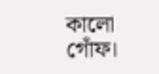কালো গোঁফ।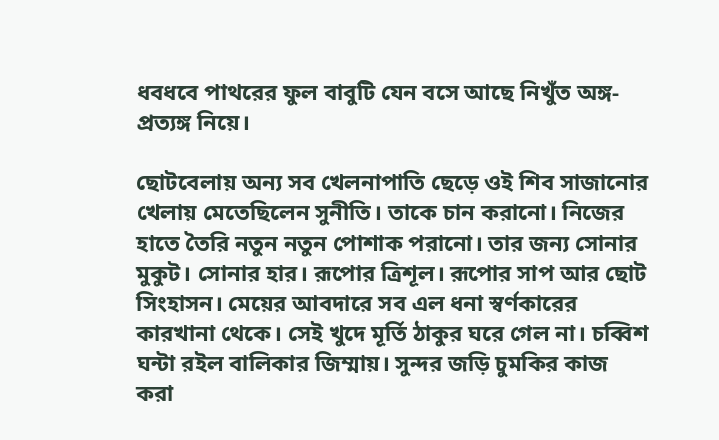ধবধবে পাথরের ফুল বাবুটি যেন বসে আছে নিখুঁত অঙ্গ-প্রত্যঙ্গ নিয়ে।

ছোটবেলায় অন্য সব খেলনাপাতি ছেড়ে ওই শিব সাজানোর খেলায় মেতেছিলেন সুনীতি। তাকে চান করানো। নিজের হাতে তৈরি নতুন নতুন পোশাক পরানো। তার জন্য সোনার মুকুট। সোনার হার। রূপোর ত্রিশূল। রূপোর সাপ আর ছোট সিংহাসন। মেয়ের আবদারে সব এল ধনা স্বর্ণকারের কারখানা থেকে। সেই খুদে মূর্তি ঠাকুর ঘরে গেল না। চব্বিশ ঘন্টা রইল বালিকার জিম্মায়। সুন্দর জড়ি চুমকির কাজ করা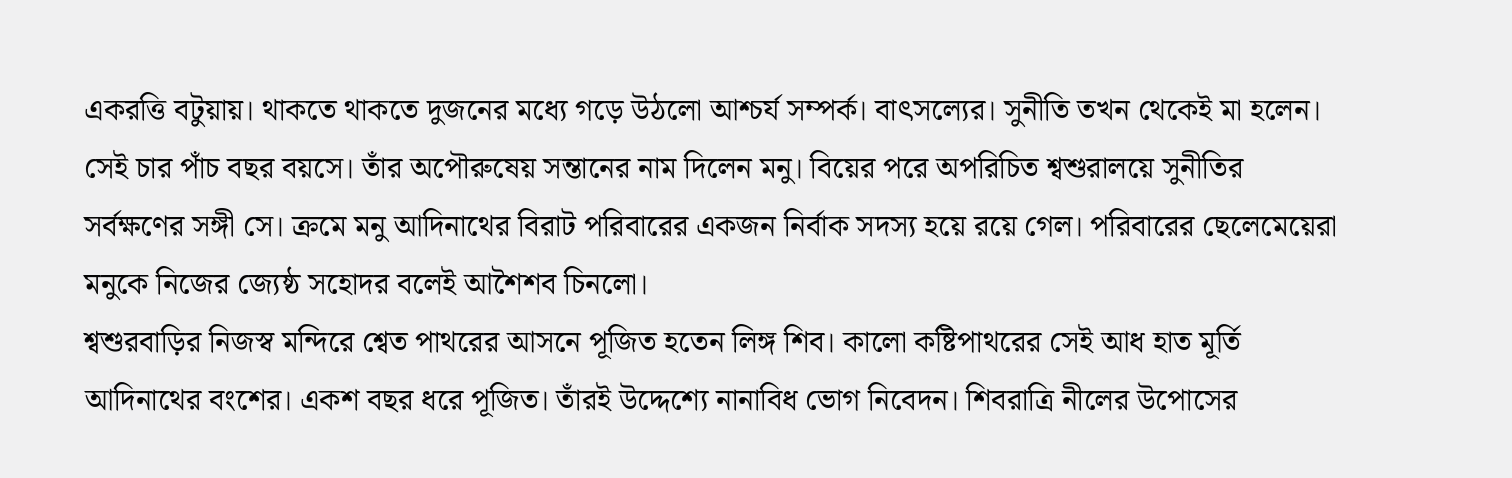একরত্তি বটুয়ায়। থাকতে থাকতে দুজনের মধ্যে গড়ে উঠলো আশ্চর্য সম্পর্ক। বাৎসল্যের। সুনীতি তখন থেকেই মা হলেন। সেই চার পাঁচ বছর বয়সে। তাঁর অপৌরুষেয় সন্তানের নাম দিলেন মনু। বিয়ের পরে অপরিচিত শ্বশুরালয়ে সুনীতির সর্বক্ষণের সঙ্গী সে। ক্রমে মনু আদিনাথের বিরাট পরিবারের একজন নির্বাক সদস্য হয়ে রয়ে গেল। পরিবারের ছেলেমেয়েরা মনুকে নিজের জ্যেষ্ঠ সহোদর বলেই আশৈশব চিনলো।
শ্বশুরবাড়ির নিজস্ব মন্দিরে শ্বেত পাথরের আসনে পূজিত হতেন লিঙ্গ শিব। কালো কষ্টিপাথরের সেই আধ হাত মূর্তি আদিনাথের বংশের। একশ বছর ধরে পূজিত। তাঁরই উদ্দেশ্যে নানাবিধ ভোগ নিবেদন। শিবরাত্রি নীলের উপোসের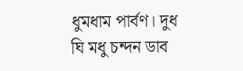ধুমধাম পার্বণ। দুধ ঘি মধু চন্দন ডাব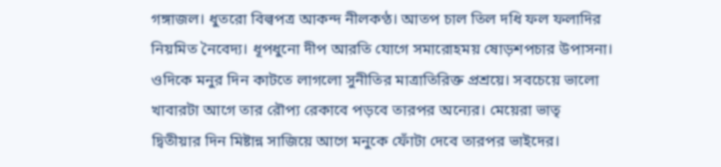গঙ্গাজল। ধুতরো বিল্বপত্র আকন্দ নীলকণ্ঠ। আতপ চাল তিল দধি ফল ফলাদির নিয়মিত নৈবেদ্য। ধূপধুনো দীপ আরতি যোগে সমারোহময় ষোড়শপচার উপাসনা। ওদিকে মনুর দিন কাটতে লাগলো সুনীতির মাত্রাতিরিক্ত প্রশ্রয়ে। সবচেয়ে ভালো খাবারটা আগে তার রৌপ্য রেকাবে পড়বে তারপর অন্যের। মেয়েরা ভাতৃ দ্বিতীয়ার দিন মিষ্টান্ন সাজিয়ে আগে মনুকে ফোঁটা দেবে তারপর ভাইদের।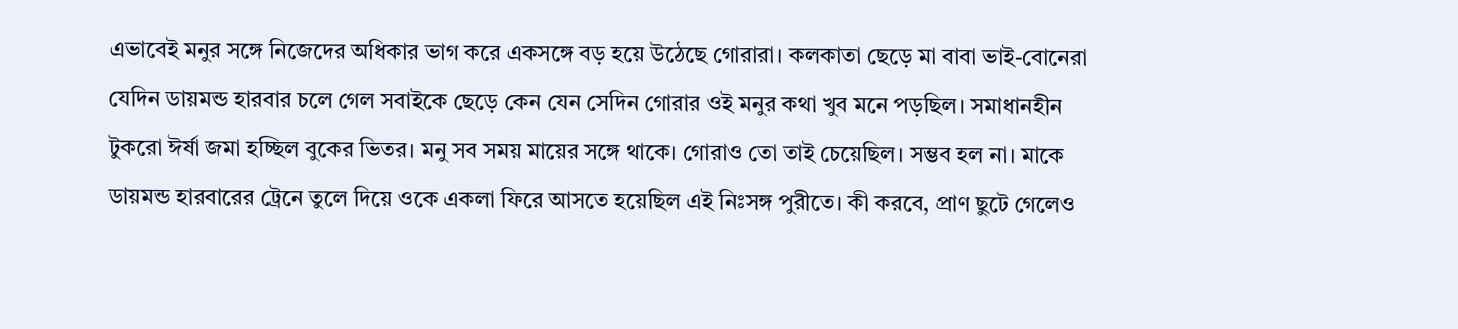এভাবেই মনুর সঙ্গে নিজেদের অধিকার ভাগ করে একসঙ্গে বড় হয়ে উঠেছে গোরারা। কলকাতা ছেড়ে মা বাবা ভাই-বোনেরা যেদিন ডায়মন্ড হারবার চলে গেল সবাইকে ছেড়ে কেন যেন সেদিন গোরার ওই মনুর কথা খুব মনে পড়ছিল। সমাধানহীন টুকরো ঈর্ষা জমা হচ্ছিল বুকের ভিতর। মনু সব সময় মায়ের সঙ্গে থাকে। গোরাও তো তাই চেয়েছিল। সম্ভব হল না। মাকে ডায়মন্ড হারবারের ট্রেনে তুলে দিয়ে ওকে একলা ফিরে আসতে হয়েছিল এই নিঃসঙ্গ পুরীতে। কী করবে, প্রাণ ছুটে গেলেও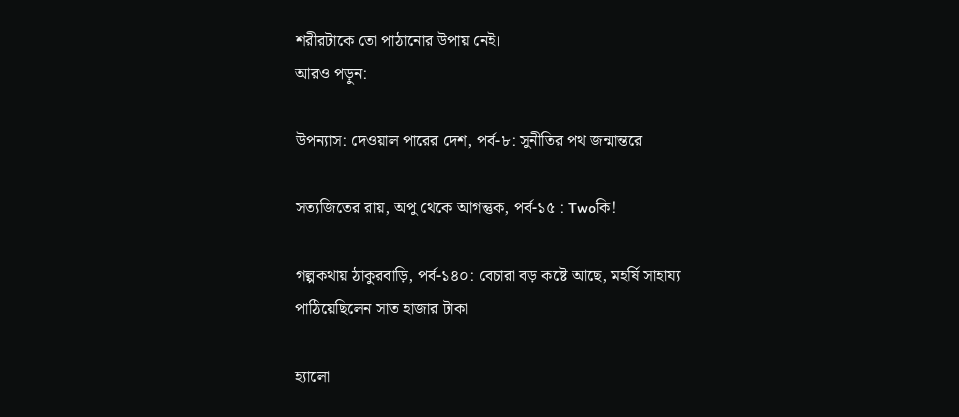শরীরটাকে তো পাঠানোর উপায় নেই।
আরও পড়ুন:

উপন্যাস: দেওয়াল পারের দেশ, পর্ব-৮: সুনীতির পথ জন্মান্তরে

সত্যজিতের রায়, অপু থেকে আগন্তুক, পর্ব-১৫ : Twoকি!

গল্পকথায় ঠাকুরবাড়ি, পর্ব-১৪০: বেচারা বড় কষ্টে আছে, মহর্ষি সাহায্য পাঠিয়েছিলেন সাত হাজার টাকা

হ্যালো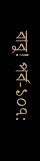বাবু! পর্ব-১০৭: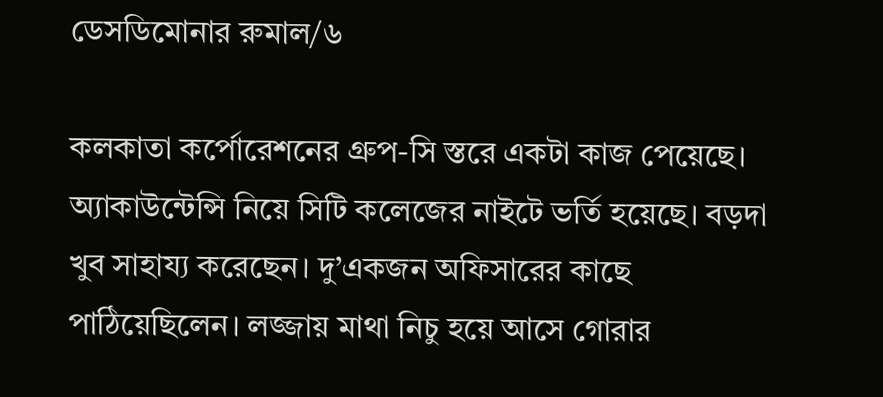ডেসডিমোনার রুমাল/৬

কলকাতা কর্পোরেশনের গ্রুপ-সি স্তরে একটা কাজ পেয়েছে। অ্যাকাউন্টেন্সি নিয়ে সিটি কলেজের নাইটে ভর্তি হয়েছে। বড়দা খুব সাহায্য করেছেন। দু’একজন অফিসারের কাছে পাঠিয়েছিলেন। লজ্জায় মাথা নিচু হয়ে আসে গোরার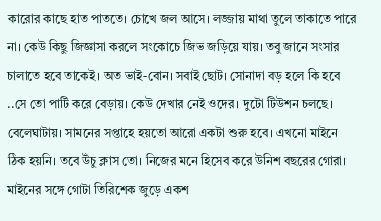কারোর কাছে হাত পাততে। চোখে জল আসে। লজ্জায় মাথা তুলে তাকাতে পারে না। কেউ কিছু জিজ্ঞাসা করলে সংকোচে জিভ জড়িয়ে যায়। তবু জানে সংসার চালাতে হবে তাকেই। অত ভাই-বোন। সবাই ছোট। সোনাদা বড় হলে কি হবে ..সে তো পার্টি করে বেড়ায়। কেউ দেখার নেই ওদের। দুটো টিউশন চলছে। বেলেঘাটায়। সামনের সপ্তাহে হয়তো আরো একটা শুরু হবে। এখনো মাইনে ঠিক হয়নি। তবে উঁচু ক্লাস তো। নিজের মনে হিসেব করে উনিশ বছরের গোরা। মাইনের সঙ্গে গোটা তিরিশেক জুড়ে একশ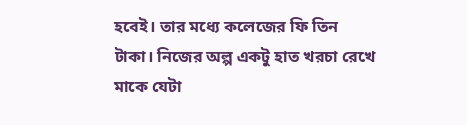হবেই। তার মধ্যে কলেজের ফি তিন টাকা। নিজের অল্প একটু হাত খরচা রেখে মাকে যেটা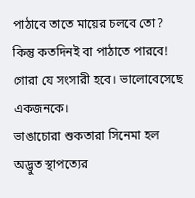পাঠাবে তাতে মায়ের চলবে তো? কিন্তু কতদিনই বা পাঠাতে পারবে!
গোরা যে সংসারী হবে। ভালোবেসেছে একজনকে।
ভাঙাচোরা শুকতারা সিনেমা হল অদ্ভুত স্থাপত্যের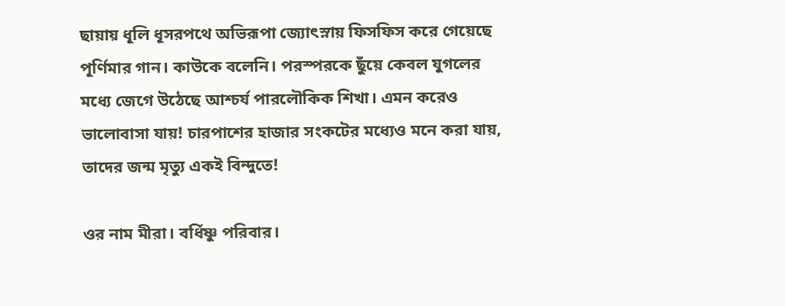ছায়ায় ধূলি ধূসরপথে অভিরূপা জ্যোৎস্নায় ফিসফিস করে গেয়েছে পূর্ণিমার গান। কাউকে বলেনি। পরস্পরকে ছুঁয়ে কেবল যুগলের মধ্যে জেগে উঠেছে আশ্চর্য পারলৌকিক শিখা। এমন করেও ভালোবাসা যায়! চারপাশের হাজার সংকটের মধ্যেও মনে করা যায়, তাদের জন্ম মৃত্যু একই বিন্দুতে!

ওর নাম মীরা। বর্ধিষ্ণু পরিবার।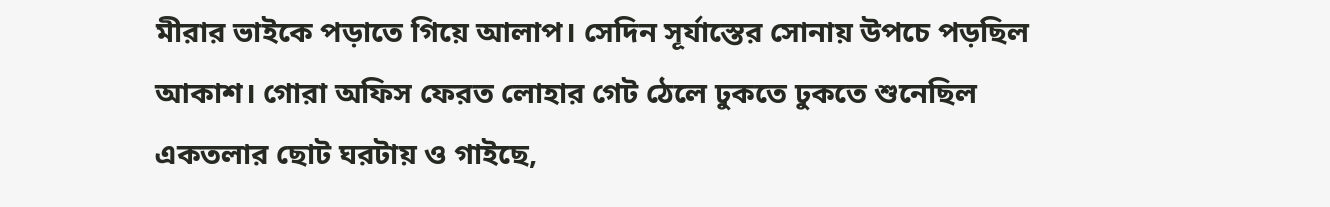মীরার ভাইকে পড়াতে গিয়ে আলাপ। সেদিন সূর্যাস্তের সোনায় উপচে পড়ছিল আকাশ। গোরা অফিস ফেরত লোহার গেট ঠেলে ঢুকতে ঢুকতে শুনেছিল একতলার ছোট ঘরটায় ও গাইছে,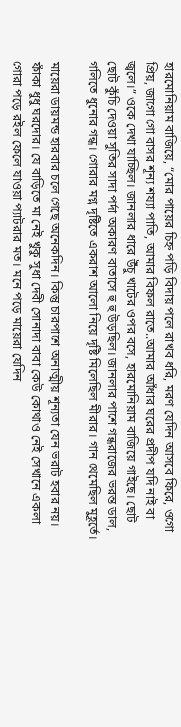হারমোনিয়াম বাজিয়ে, “মোর পায়ের চিহ্ন পড়ি বিদায় পলে রাখব ধরি, মরণ যেদিন আসবে ফিরে, ওগো প্রিয়, জাগো গো বাসর শূন্য শয্যা পাতি, আমার বিফল রাতে..আমার আঁধার ঘরের প্রদীপ যদি নাই বা জ্বলে।” ওকে দেখা যাচ্ছিল। জানলার ধারে উঁচু খাটের ওপর বসে, হারমোনিয়াম বাজিয়ে গাইছে। ছোট ছোট কুঁচি দেওয়া সুতির সাদা পর্দা অকারণ বাতাসে হু হু উড়ছিল। জানলার পাশে গন্ধরাজের ভরন্ত ডাল, গলিতে ধুনোর গন্ধ। গোরার মগ্ন দৃষ্টিতে একরাশ আলো নিয়ে দৃষ্টি মিলেছিল মীরার। গান থেমেছিল মুহূর্তে।

মায়েরা ডায়মন্ড হারবার চলে গেছে অনেকদিন। কিন্তু চারপাশে অনাত্মীয় শূন্যতা যেন ভরাট হবার নয়। ফাঁকা ধুধু ঘরদোর। যে বাড়িতে মা নেই খুকু সুধা দেবী সোনাদা বাবা কেউ কোথাও নেই সেখানে একলা গোরা পড়ে রইল ফেলে যাওয়া প্যাটরার মত। মনে পড়ে মায়েরা যেদিন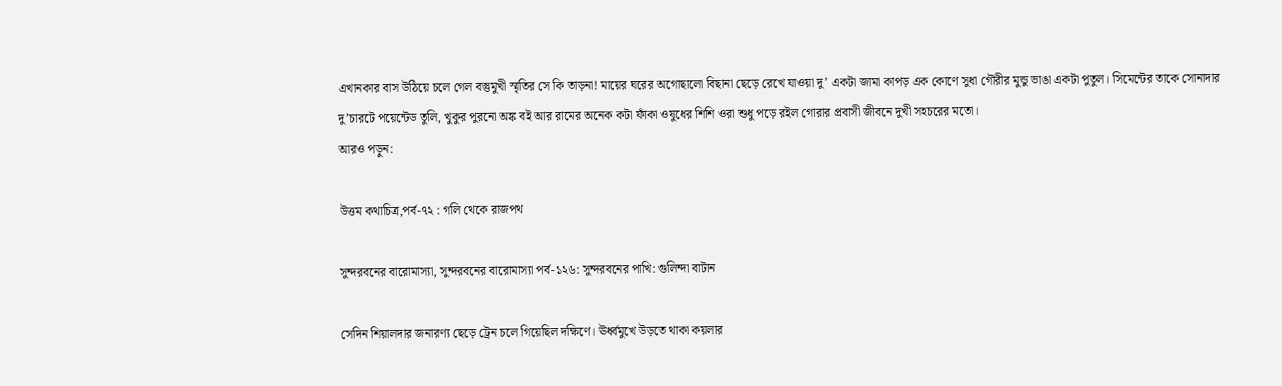এখানকার বাস উঠিয়ে চলে গেল বস্তুমুখী স্মৃতির সে কি তাড়না! মায়ের ঘরের অগোছালো বিছানা ছেড়ে রেখে যাওয়া দু’ একটা জামা কাপড় এক কোণে সুধা গৌরীর মুন্ডু ভাঙা একটা পুতুল। সিমেন্টের তাকে সোনাদার দু’চারটে পয়েন্টেড তুলি, খুকুর পুরনো অঙ্ক বই আর রামের অনেক কটা ফাঁকা ওষুধের শিশি ওরা শুধু পড়ে রইল গোরার প্রবাসী জীবনে দুখী সহচরের মতো।
আরও পড়ুন:

উত্তম কথাচিত্র,পর্ব-৭২ : গলি থেকে রাজপথ

সুন্দরবনের বারোমাস্যা, সুন্দরবনের বারোমাস্যা পর্ব-১২৬: সুন্দরবনের পাখি: গুলিন্দা বাটান

সেদিন শিয়ালদার জনারণ্য ছেড়ে ট্রেন চলে গিয়েছিল দক্ষিণে। ঊর্ধ্বমুখে উড়তে থাকা কয়লার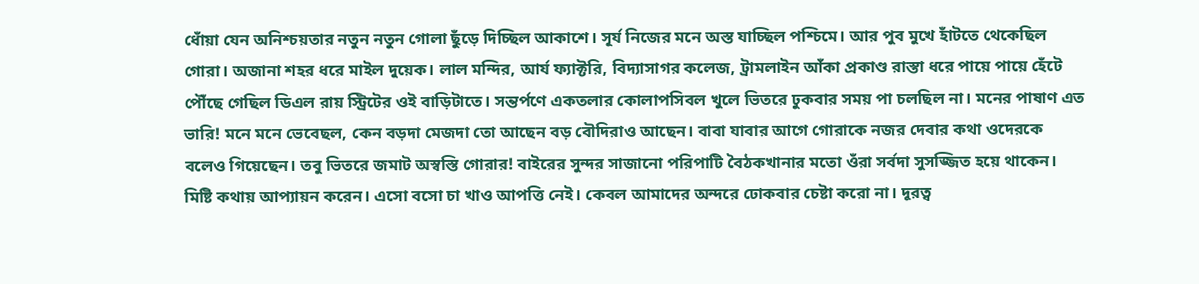ধোঁয়া যেন অনিশ্চয়তার নতুন নতুন গোলা ছুঁড়ে দিচ্ছিল আকাশে। সূর্য নিজের মনে অস্ত যাচ্ছিল পশ্চিমে। আর পুব মুখে হাঁটতে থেকেছিল গোরা। অজানা শহর ধরে মাইল দুয়েক। লাল মন্দির, আর্য ফ্যাক্টরি, বিদ্যাসাগর কলেজ, ট্রামলাইন আঁকা প্রকাণ্ড রাস্তা ধরে পায়ে পায়ে হেঁটে পৌঁছে গেছিল ডিএল রায় স্ট্রিটের ওই বাড়িটাতে। সন্তর্পণে একতলার কোলাপসিবল খুলে ভিতরে ঢুকবার সময় পা চলছিল না। মনের পাষাণ এত ভারি! মনে মনে ভেবেছল, কেন বড়দা মেজদা তো আছেন বড় বৌদিরাও আছেন। বাবা যাবার আগে গোরাকে নজর দেবার কথা ওদেরকে বলেও গিয়েছেন। তবু ভিতরে জমাট অস্বস্তি গোরার! বাইরের সুন্দর সাজানো পরিপাটি বৈঠকখানার মতো ওঁরা সর্বদা সুসজ্জিত হয়ে থাকেন। মিষ্টি কথায় আপ্যায়ন করেন। এসো বসো চা খাও আপত্তি নেই। কেবল আমাদের অন্দরে ঢোকবার চেষ্টা করো না। দূরত্ব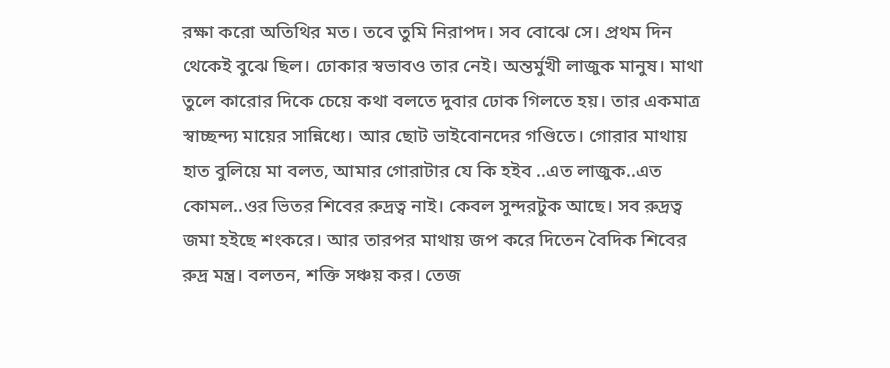রক্ষা করো অতিথির মত। তবে তুমি নিরাপদ। সব বোঝে সে। প্রথম দিন থেকেই বুঝে ছিল। ঢোকার স্বভাবও তার নেই। অন্তর্মুখী লাজুক মানুষ। মাথা তুলে কারোর দিকে চেয়ে কথা বলতে দুবার ঢোক গিলতে হয়। তার একমাত্র স্বাচ্ছন্দ্য মায়ের সান্নিধ্যে। আর ছোট ভাইবোনদের গণ্ডিতে। গোরার মাথায় হাত বুলিয়ে মা বলত, আমার গোরাটার যে কি হইব ..এত লাজুক..এত কোমল..ওর ভিতর শিবের রুদ্রত্ব নাই। কেবল সুন্দরটুক আছে। সব রুদ্রত্ব জমা হইছে শংকরে। আর তারপর মাথায় জপ করে দিতেন বৈদিক শিবের রুদ্র মন্ত্র। বলতন, শক্তি সঞ্চয় কর। তেজ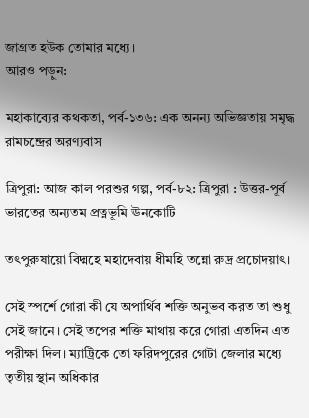জাগ্রত হউক তোমার মধ্যে।
আরও পড়ুন:

মহাকাব্যের কথকতা, পর্ব-১৩৬: এক অনন্য অভিজ্ঞতায় সমৃদ্ধ রামচন্দ্রের অরণ্যবাস

ত্রিপুরা: আজ কাল পরশুর গল্প, পর্ব-৮২: ত্রিপুরা : উত্তর-পূর্ব ভারতের অন্যতম প্রত্নভূমি ঊনকোটি

তৎপুরুষায়ো বিদ্মহে মহাদেবায় ধীমহি তন্নো রুদ্র প্রচোদয়াৎ।

সেই স্পর্শে গোরা কী যে অপার্থিব শক্তি অনুভব করত তা শুধু সেই জানে। সেই তপের শক্তি মাথায় করে গোরা এতদিন এত পরীক্ষা দিল। ম্যাট্রিকে তো ফরিদপুরের গোটা জেলার মধ্যে তৃতীয় স্থান অধিকার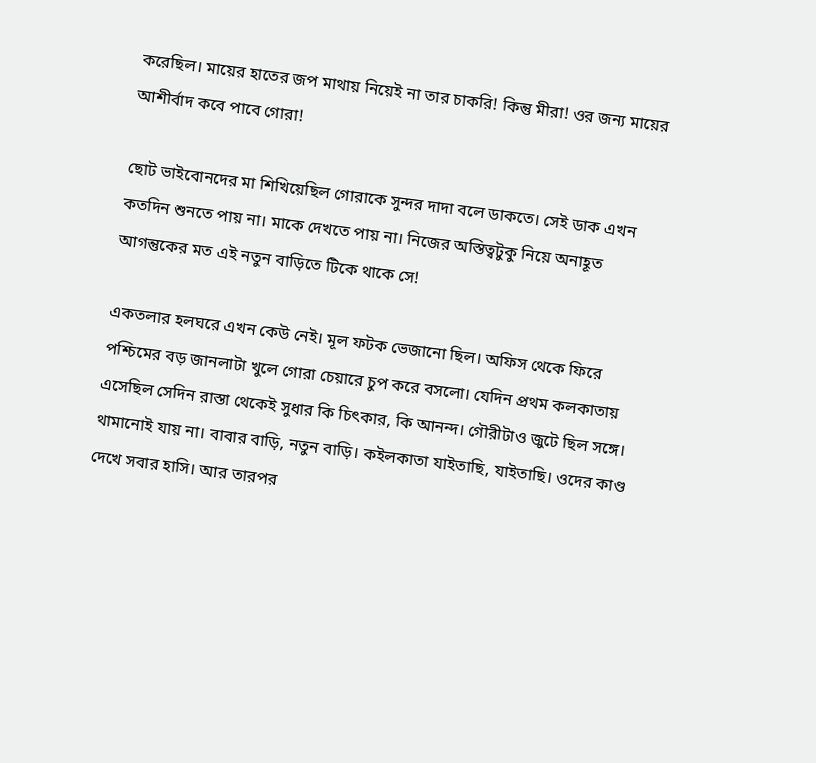করেছিল। মায়ের হাতের জপ মাথায় নিয়েই না তার চাকরি! কিন্তু মীরা! ওর জন্য মায়ের আশীর্বাদ কবে পাবে গোরা!

ছোট ভাইবোনদের মা শিখিয়েছিল গোরাকে সুন্দর দাদা বলে ডাকতে। সেই ডাক এখন কতদিন শুনতে পায় না। মাকে দেখতে পায় না। নিজের অস্তিত্বটুকু নিয়ে অনাহূত আগন্তুকের মত এই নতুন বাড়িতে টিকে থাকে সে!

একতলার হলঘরে এখন কেউ নেই। মূল ফটক ভেজানো ছিল। অফিস থেকে ফিরে পশ্চিমের বড় জানলাটা খুলে গোরা চেয়ারে চুপ করে বসলো। যেদিন প্রথম কলকাতায় এসেছিল সেদিন রাস্তা থেকেই সুধার কি চিৎকার, কি আনন্দ। গৌরীটাও জুটে ছিল সঙ্গে। থামানোই যায় না। বাবার বাড়ি, নতুন বাড়ি। কইলকাতা যাইতাছি, যাইতাছি। ওদের কাণ্ড দেখে সবার হাসি। আর তারপর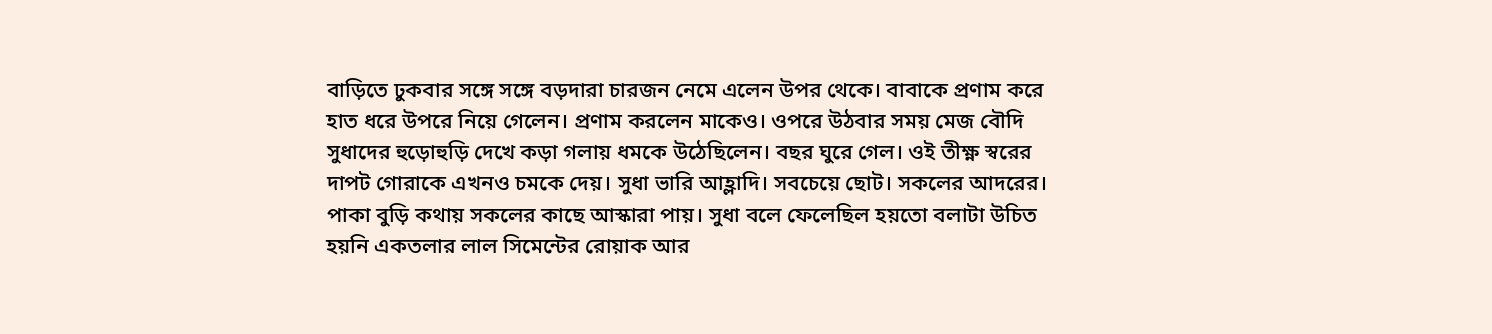বাড়িতে ঢুকবার সঙ্গে সঙ্গে বড়দারা চারজন নেমে এলেন উপর থেকে। বাবাকে প্রণাম করে হাত ধরে উপরে নিয়ে গেলেন। প্রণাম করলেন মাকেও। ওপরে উঠবার সময় মেজ বৌদি সুধাদের হুড়োহুড়ি দেখে কড়া গলায় ধমকে উঠেছিলেন। বছর ঘুরে গেল। ওই তীক্ষ্ণ স্বরের দাপট গোরাকে এখনও চমকে দেয়। সুধা ভারি আহ্লাদি। সবচেয়ে ছোট। সকলের আদরের। পাকা বুড়ি কথায় সকলের কাছে আস্কারা পায়। সুধা বলে ফেলেছিল হয়তো বলাটা উচিত হয়নি একতলার লাল সিমেন্টের রোয়াক আর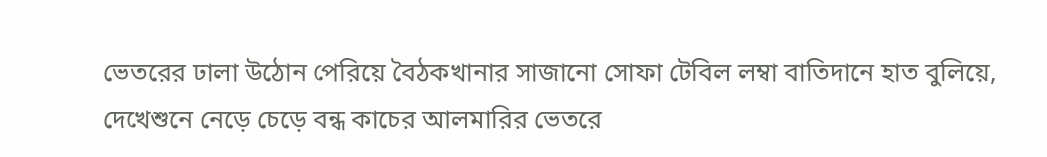ভেতরের ঢালা উঠোন পেরিয়ে বৈঠকখানার সাজানো সোফা টেবিল লম্বা বাতিদানে হাত বুলিয়ে, দেখেশুনে নেড়ে চেড়ে বন্ধ কাচের আলমারির ভেতরে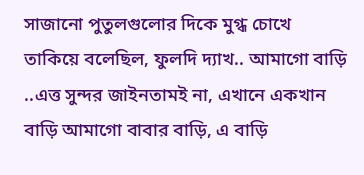সাজানো পুতুলগুলোর দিকে মুগ্ধ চোখে তাকিয়ে বলেছিল, ফুলদি দ্যাখ.. আমাগো বাড়ি ..এত্ত সুন্দর জাইনতামই না, এখানে একখান বাড়ি আমাগো বাবার বাড়ি, এ বাড়ি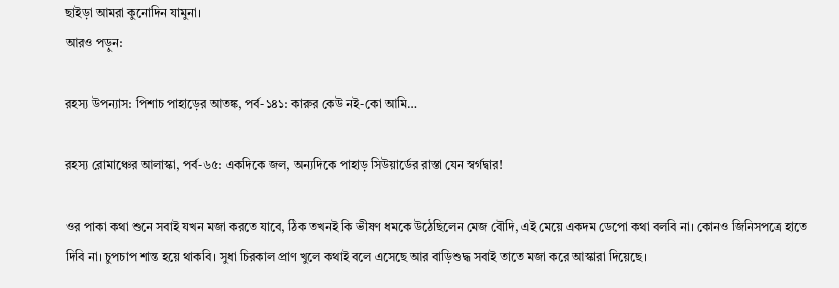ছাইড়া আমরা কুনোদিন যামুনা।
আরও পড়ুন:

রহস্য উপন্যাস: পিশাচ পাহাড়ের আতঙ্ক, পর্ব-১৪১: কারুর কেউ নই-কো আমি…

রহস্য রোমাঞ্চের আলাস্কা, পর্ব-৬৫: একদিকে জল, অন্যদিকে পাহাড় সিউয়ার্ডের রাস্তা যেন স্বর্গদ্বার!

ওর পাকা কথা শুনে সবাই যখন মজা করতে যাবে, ঠিক তখনই কি ভীষণ ধমকে উঠেছিলেন মেজ বৌদি, এই মেয়ে একদম ডেপো কথা বলবি না। কোনও জিনিসপত্রে হাতে দিবি না। চুপচাপ শান্ত হয়ে থাকবি। সুধা চিরকাল প্রাণ খুলে কথাই বলে এসেছে আর বাড়িশুদ্ধ সবাই তাতে মজা করে আস্কারা দিয়েছে।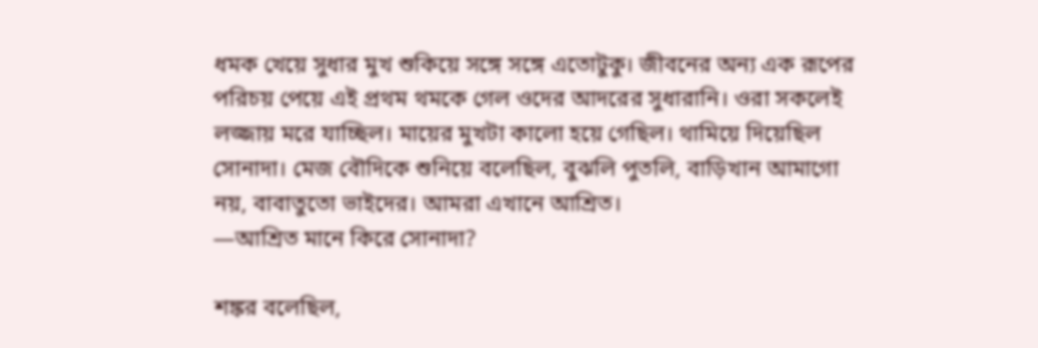ধমক খেয়ে সুধার মুখ শুকিয়ে সঙ্গে সঙ্গে এতোটুকু। জীবনের অন্য এক রূপের পরিচয় পেয়ে এই প্রথম থমকে গেল ওদের আদরের সুধারানি। ওরা সকলেই লজ্জায় মরে যাচ্ছিল। মায়ের মুখটা কালো হয়ে গেছিল। থামিয়ে দিয়েছিল সোনাদা। মেজ বৌদিকে শুনিয়ে বলেছিল, বুঝলি পুতলি, বাড়িখান আমাগো নয়, বাবাতুতো ভাইদের। আমরা এখানে আশ্রিত।
—আশ্রিত মানে কিরে সোনাদা?

শঙ্কর বলেছিল,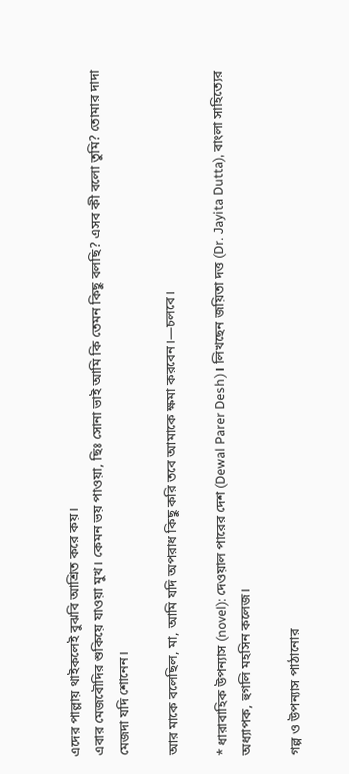এদের পাল্লায় থাইকলেই বুঝবি আশ্রিত করে কয়।
এবার মেজবৌদির শুকিয়ে যাওয়া মুখ। কেমন ভয় পাওয়া, ছিঃ সোনা ভাই আমি কি তেমন কিছু বলছি? এসব কী বলো তুমি? তোমার দাদা মেজদা যদি শোনেন।

আর মাকে বলেছিল, মা, আমি যদি অপরাধ কিছু করি তবে আমাকে ক্ষমা করবেন।—চলবে।

* ধারাবাহিক উপন্যাস (novel): দেওয়াল পারের দেশ (Dewal Parer Desh)। লিখছেন জয়িতা দত্ত (Dr. Jayita Dutta), বাংলা সাহিত্যের অধ্যাপক, হুগলি মহসিন কলেজ।

গল্প ও উপন্যাস পাঠানোর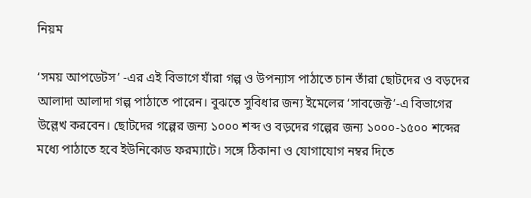নিয়ম

‘সময় আপডেটস’ -এর এই বিভাগে যাঁরা গল্প ও উপন্যাস পাঠাতে চান তাঁরা ছোটদের ও বড়দের আলাদা আলাদা গল্প পাঠাতে পারেন। বুঝতে সুবিধার জন্য ইমেলের ‘সাবজেক্ট’-এ বিভাগের উল্লেখ করবেন। ছোটদের গল্পের জন্য ১০০০ শব্দ ও বড়দের গল্পের জন্য ১০০০-১৫০০ শব্দের মধ্যে পাঠাতে হবে ইউনিকোড ফরম্যাটে। সঙ্গে ঠিকানা ও যোগাযোগ নম্বর দিতে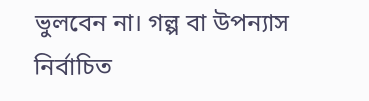ভুলবেন না। গল্প বা উপন্যাস নির্বাচিত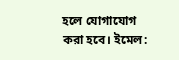হলে যোগাযোগ করা হবে। ইমেল: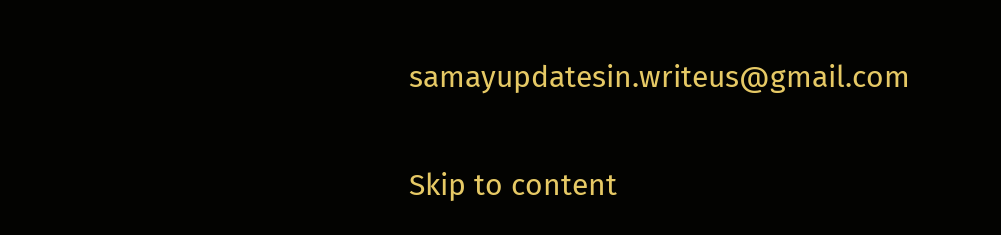samayupdatesin.writeus@gmail.com


Skip to content